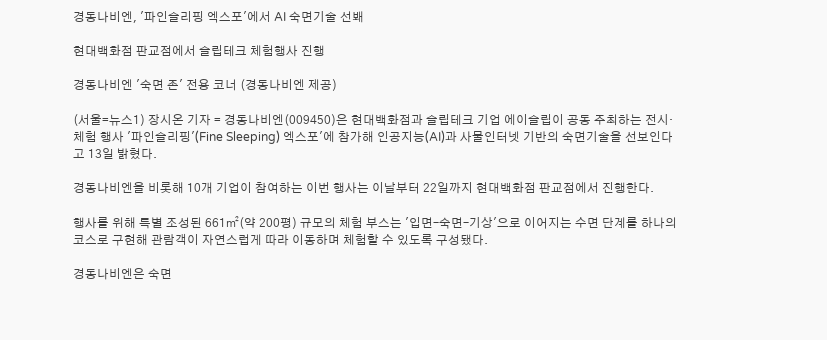경동나비엔, '파인슬리핑 엑스포'에서 AI 숙면기술 선봬

현대백화점 판교점에서 슬립테크 체험행사 진행

경동나비엔 '숙면 존' 전용 코너 (경동나비엔 제공)

(서울=뉴스1) 장시온 기자 = 경동나비엔(009450)은 현대백화점과 슬립테크 기업 에이슬립이 공동 주최하는 전시·체험 행사 '파인슬리핑'(Fine Sleeping) 엑스포'에 참가해 인공지능(AI)과 사물인터넷 기반의 숙면기술을 선보인다고 13일 밝혔다.

경동나비엔을 비롯해 10개 기업이 참여하는 이번 행사는 이날부터 22일까지 현대백화점 판교점에서 진행한다.

행사를 위해 특별 조성된 661㎡(약 200평) 규모의 체험 부스는 '입면–숙면–기상'으로 이어지는 수면 단계를 하나의 코스로 구현해 관람객이 자연스럽게 따라 이동하며 체험할 수 있도록 구성됐다.

경동나비엔은 숙면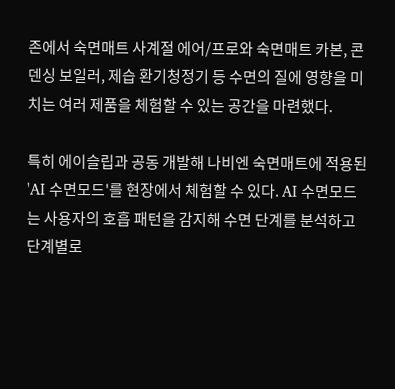존에서 숙면매트 사계절 에어/프로와 숙면매트 카본, 콘덴싱 보일러, 제습 환기청정기 등 수면의 질에 영향을 미치는 여러 제품을 체험할 수 있는 공간을 마련했다.

특히 에이슬립과 공동 개발해 나비엔 숙면매트에 적용된 'AI 수면모드'를 현장에서 체험할 수 있다. AI 수면모드는 사용자의 호흡 패턴을 감지해 수면 단계를 분석하고 단계별로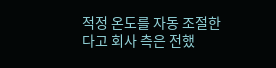적정 온도를 자동 조절한다고 회사 측은 전했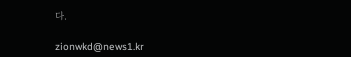다.

zionwkd@news1.kr